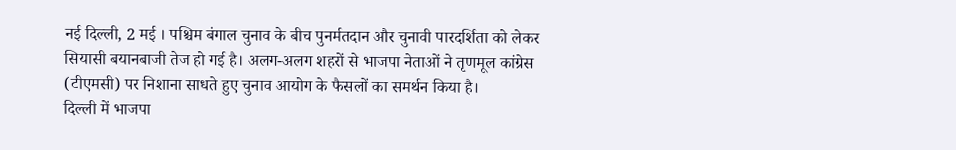नई दिल्ली, 2 मई । पश्चिम बंगाल चुनाव के बीच पुनर्मतदान और चुनावी पारदर्शिता को लेकर सियासी बयानबाजी तेज हो गई है। अलग-अलग शहरों से भाजपा नेताओं ने तृणमूल कांग्रेस (टीएमसी) पर निशाना साधते हुए चुनाव आयोग के फैसलों का समर्थन किया है।
दिल्ली में भाजपा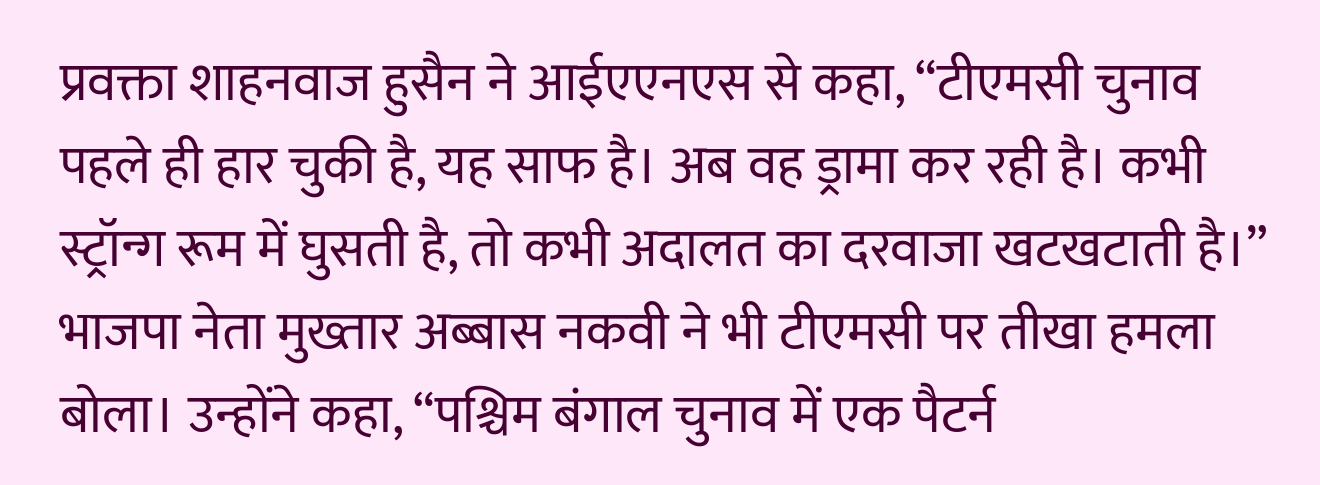प्रवक्ता शाहनवाज हुसैन ने आईएएनएस से कहा, “टीएमसी चुनाव पहले ही हार चुकी है, यह साफ है। अब वह ड्रामा कर रही है। कभी स्ट्रॉन्ग रूम में घुसती है, तो कभी अदालत का दरवाजा खटखटाती है।”
भाजपा नेता मुख्तार अब्बास नकवी ने भी टीएमसी पर तीखा हमला बोला। उन्होंने कहा, “पश्चिम बंगाल चुनाव में एक पैटर्न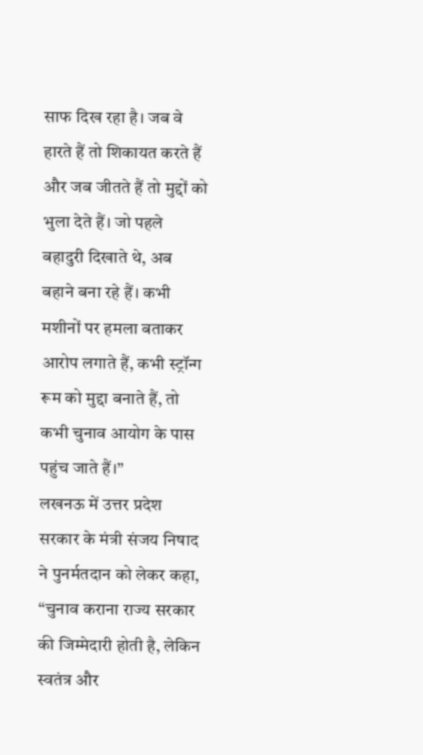साफ दिख रहा है। जब वे हारते हैं तो शिकायत करते हैं और जब जीतते हैं तो मुद्दों को भुला देते हैं। जो पहले बहादुरी दिखाते थे, अब बहाने बना रहे हैं। कभी मशीनों पर हमला बताकर आरोप लगाते हैं, कभी स्ट्रॉन्ग रूम को मुद्दा बनाते हैं, तो कभी चुनाव आयोग के पास पहुंच जाते हैं।”
लखनऊ में उत्तर प्रदेश सरकार के मंत्री संजय निषाद ने पुनर्मतदान को लेकर कहा, “चुनाव कराना राज्य सरकार की जिम्मेदारी होती है, लेकिन स्वतंत्र और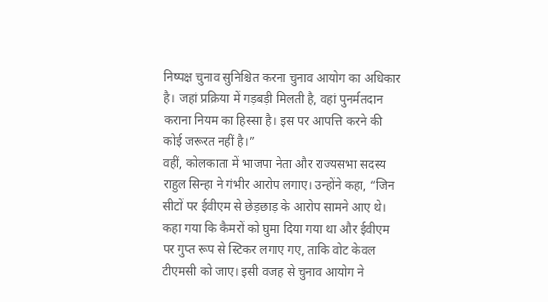निष्पक्ष चुनाव सुनिश्चित करना चुनाव आयोग का अधिकार है। जहां प्रक्रिया में गड़बड़ी मिलती है, वहां पुनर्मतदान कराना नियम का हिस्सा है। इस पर आपत्ति करने की कोई जरूरत नहीं है।”
वहीं, कोलकाता में भाजपा नेता और राज्यसभा सदस्य राहुल सिन्हा ने गंभीर आरोप लगाए। उन्होंने कहा, “जिन सीटों पर ईवीएम से छेड़छाड़ के आरोप सामने आए थे। कहा गया कि कैमरों को घुमा दिया गया था और ईवीएम पर गुप्त रूप से स्टिकर लगाए गए, ताकि वोट केवल टीएमसी को जाए। इसी वजह से चुनाव आयोग ने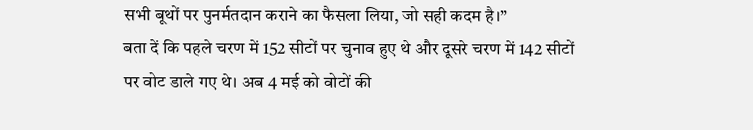सभी बूथों पर पुनर्मतदान कराने का फैसला लिया, जो सही कदम है।”
बता दें कि पहले चरण में 152 सीटों पर चुनाव हुए थे और दूसरे चरण में 142 सीटों पर वोट डाले गए थे। अब 4 मई को वोटों की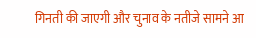गिनती की जाएगी और चुनाव के नतीजे सामने आ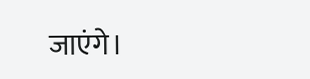जाएंगे।